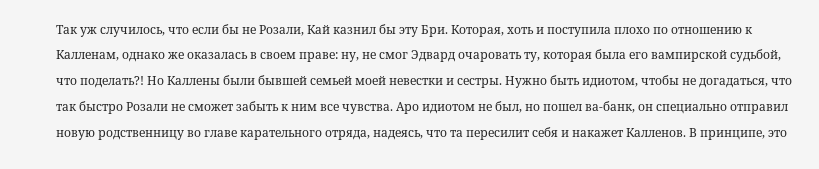Так уж случилось, что если бы не Розали, Кай казнил бы эту Бри. Которая, хоть и поступила плохо по отношению к Калленам, однако же оказалась в своем праве: ну, не смог Эдвард очаровать ту, которая была его вампирской судьбой, что поделать?! Но Каллены были бывшей семьей моей невестки и сестры. Нужно быть идиотом, чтобы не догадаться, что так быстро Розали не сможет забыть к ним все чувства. Аро идиотом не был, но пошел ва-банк, он специально отправил новую родственницу во главе карательного отряда, надеясь, что та пересилит себя и накажет Калленов. В принципе, это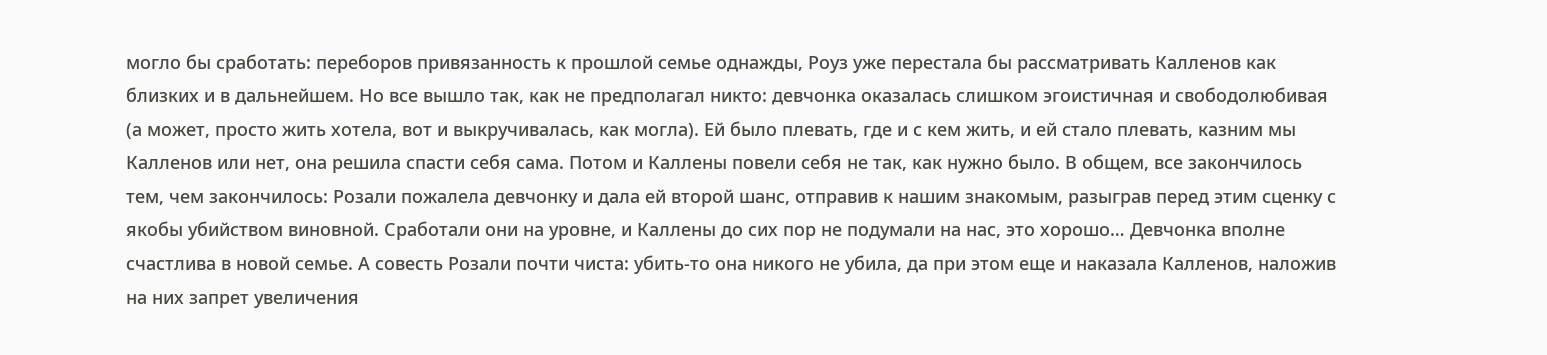могло бы сработать: переборов привязанность к прошлой семье однажды, Роуз уже перестала бы рассматривать Калленов как близких и в дальнейшем. Но все вышло так, как не предполагал никто: девчонка оказалась слишком эгоистичная и свободолюбивая (а может, просто жить хотела, вот и выкручивалась, как могла). Ей было плевать, где и с кем жить, и ей стало плевать, казним мы Калленов или нет, она решила спасти себя сама. Потом и Каллены повели себя не так, как нужно было. В общем, все закончилось тем, чем закончилось: Розали пожалела девчонку и дала ей второй шанс, отправив к нашим знакомым, разыграв перед этим сценку с якобы убийством виновной. Сработали они на уровне, и Каллены до сих пор не подумали на нас, это хорошо… Девчонка вполне счастлива в новой семье. А совесть Розали почти чиста: убить-то она никого не убила, да при этом еще и наказала Калленов, наложив на них запрет увеличения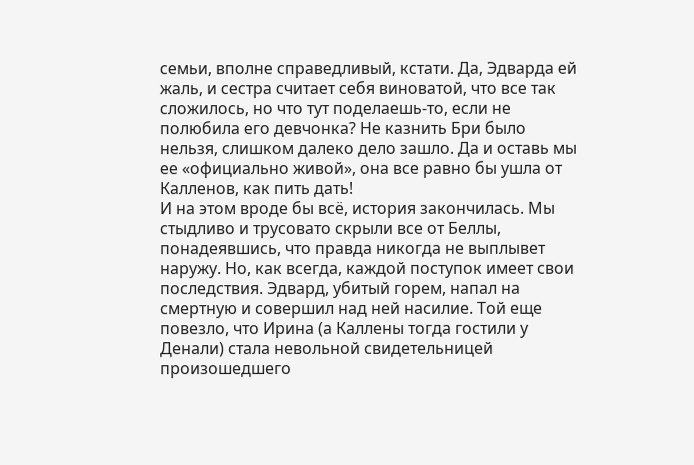семьи, вполне справедливый, кстати. Да, Эдварда ей жаль, и сестра считает себя виноватой, что все так сложилось, но что тут поделаешь-то, если не полюбила его девчонка? Не казнить Бри было нельзя, слишком далеко дело зашло. Да и оставь мы ее «официально живой», она все равно бы ушла от Калленов, как пить дать!
И на этом вроде бы всё, история закончилась. Мы стыдливо и трусовато скрыли все от Беллы, понадеявшись, что правда никогда не выплывет наружу. Но, как всегда, каждой поступок имеет свои последствия. Эдвард, убитый горем, напал на смертную и совершил над ней насилие. Той еще повезло, что Ирина (а Каллены тогда гостили у Денали) стала невольной свидетельницей произошедшего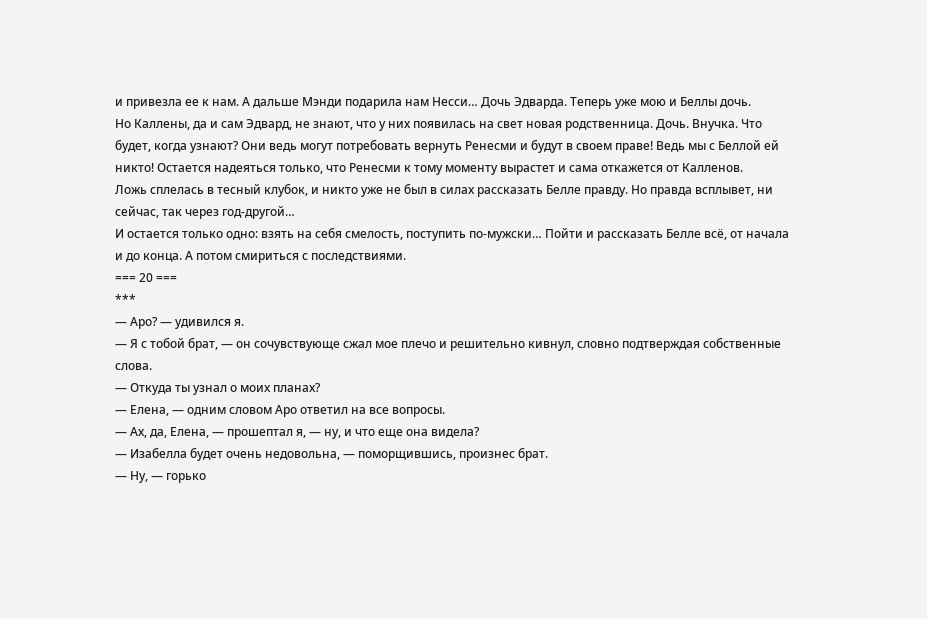и привезла ее к нам. А дальше Мэнди подарила нам Несси… Дочь Эдварда. Теперь уже мою и Беллы дочь.
Но Каллены, да и сам Эдвард, не знают, что у них появилась на свет новая родственница. Дочь. Внучка. Что будет, когда узнают? Они ведь могут потребовать вернуть Ренесми и будут в своем праве! Ведь мы с Беллой ей никто! Остается надеяться только, что Ренесми к тому моменту вырастет и сама откажется от Калленов.
Ложь сплелась в тесный клубок, и никто уже не был в силах рассказать Белле правду. Но правда всплывет, ни сейчас, так через год-другой…
И остается только одно: взять на себя смелость, поступить по-мужски… Пойти и рассказать Белле всё, от начала и до конца. А потом смириться с последствиями.
=== 20 ===
***
— Аро? — удивился я.
— Я с тобой брат, — он сочувствующе сжал мое плечо и решительно кивнул, словно подтверждая собственные слова.
— Откуда ты узнал о моих планах?
— Елена, — одним словом Аро ответил на все вопросы.
— Ах, да, Елена, — прошептал я, — ну, и что еще она видела?
— Изабелла будет очень недовольна, — поморщившись, произнес брат.
— Ну, — горько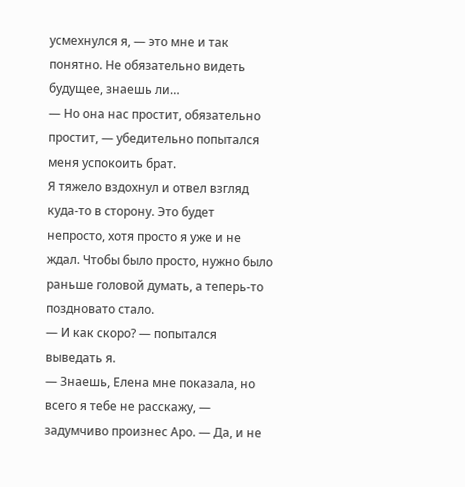усмехнулся я, — это мне и так понятно. Не обязательно видеть будущее, знаешь ли…
— Но она нас простит, обязательно простит, — убедительно попытался меня успокоить брат.
Я тяжело вздохнул и отвел взгляд куда-то в сторону. Это будет непросто, хотя просто я уже и не ждал. Чтобы было просто, нужно было раньше головой думать, а теперь-то поздновато стало.
— И как скоро? — попытался выведать я.
— Знаешь, Елена мне показала, но всего я тебе не расскажу, — задумчиво произнес Аро. — Да, и не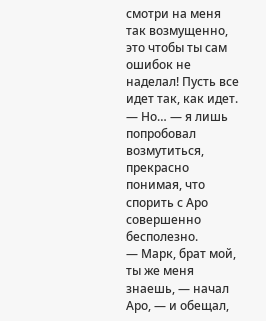смотри на меня так возмущенно, это чтобы ты сам ошибок не наделал! Пусть все идет так, как идет.
— Но… — я лишь попробовал возмутиться, прекрасно понимая, что спорить с Аро совершенно бесполезно.
— Марк, брат мой, ты же меня знаешь, — начал Аро, — и обещал,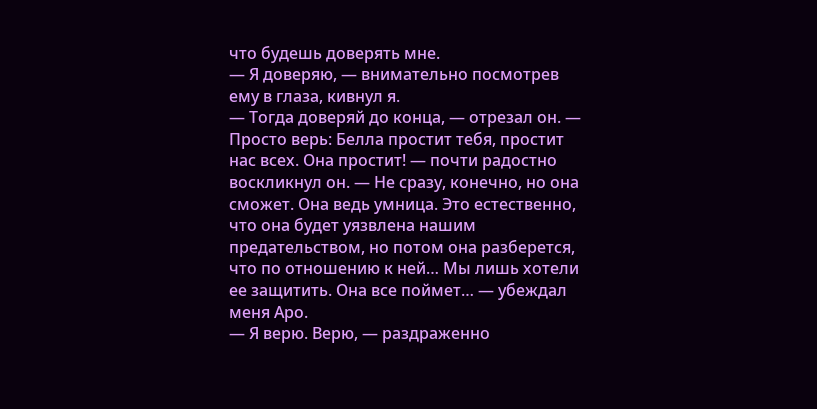что будешь доверять мне.
— Я доверяю, — внимательно посмотрев ему в глаза, кивнул я.
— Тогда доверяй до конца, — отрезал он. — Просто верь: Белла простит тебя, простит нас всех. Она простит! — почти радостно воскликнул он. — Не сразу, конечно, но она сможет. Она ведь умница. Это естественно, что она будет уязвлена нашим предательством, но потом она разберется, что по отношению к ней… Мы лишь хотели ее защитить. Она все поймет… — убеждал меня Аро.
— Я верю. Верю, — раздраженно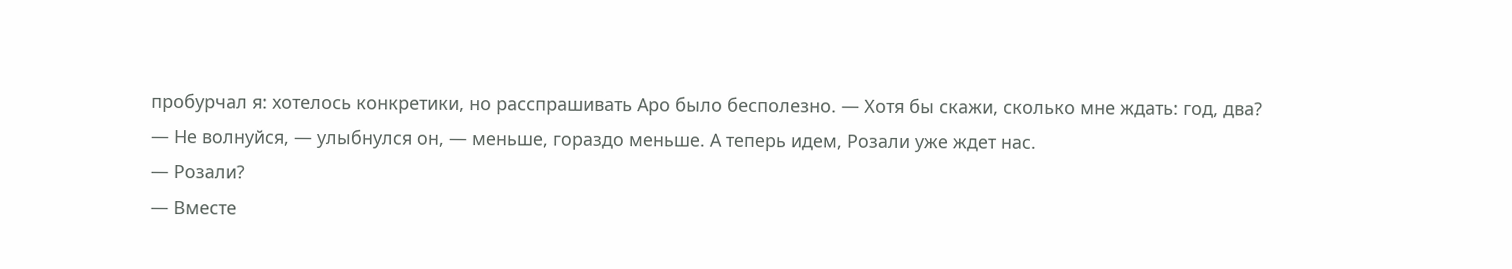пробурчал я: хотелось конкретики, но расспрашивать Аро было бесполезно. — Хотя бы скажи, сколько мне ждать: год, два?
— Не волнуйся, — улыбнулся он, — меньше, гораздо меньше. А теперь идем, Розали уже ждет нас.
— Розали?
— Вместе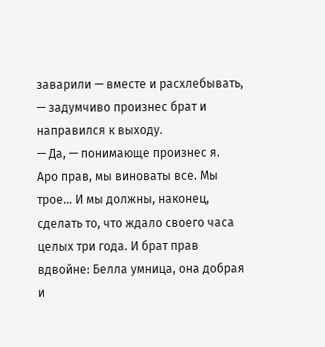заварили — вместе и расхлебывать, — задумчиво произнес брат и направился к выходу.
— Да, — понимающе произнес я.
Аро прав, мы виноваты все. Мы трое… И мы должны, наконец, сделать то, что ждало своего часа целых три года. И брат прав вдвойне: Белла умница, она добрая и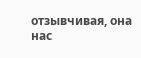отзывчивая, она нас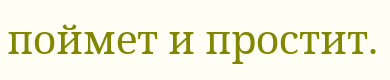поймет и простит.